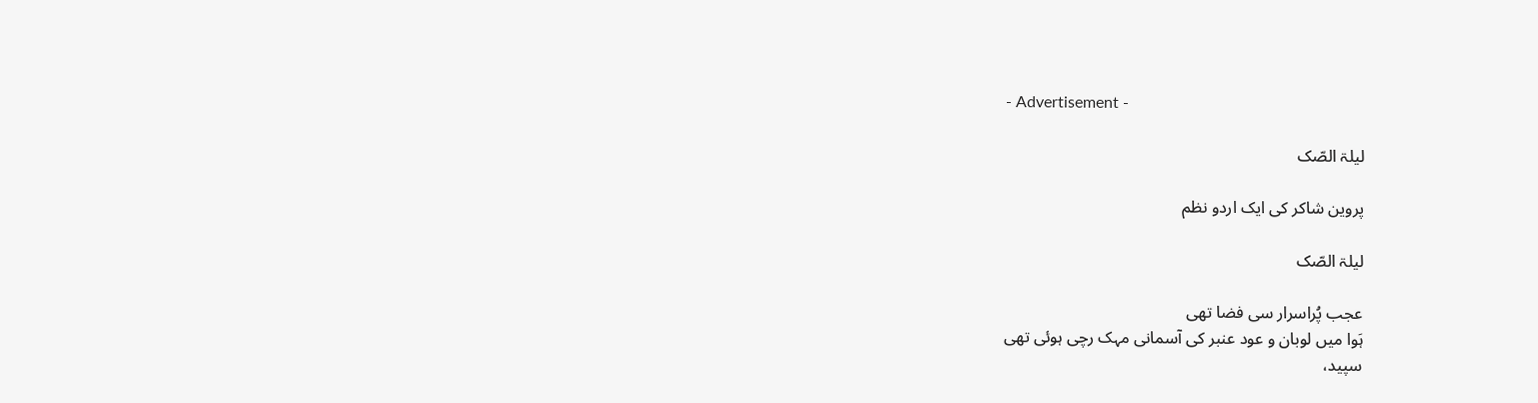- Advertisement -

لیلۃ الصّک

پروین شاکر کی ایک اردو نظم

لیلۃ الصّک

عجب پُراسرار سی فضا تھی
ہَوا میں لوبان و عود عنبر کی آسمانی مہک رچی ہوئی تھی
سپید،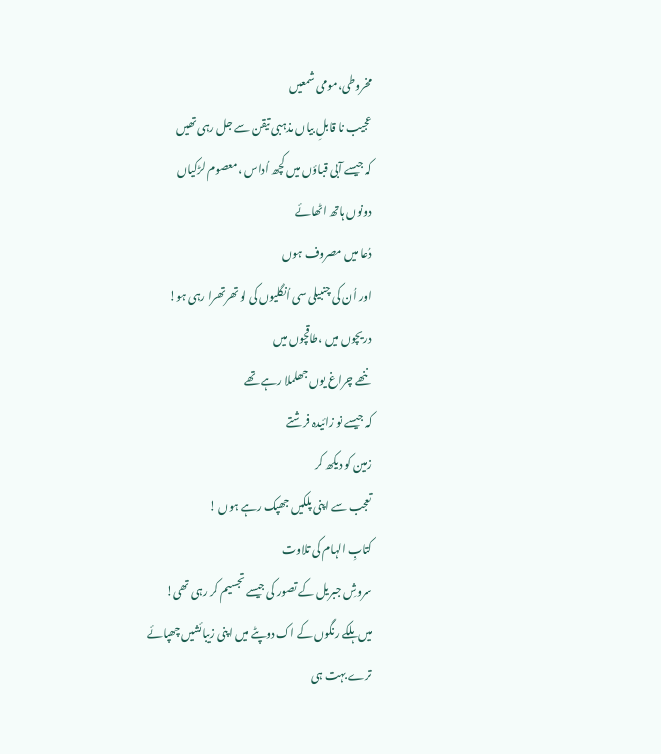مخروطی،مومی شمعیں
عجیب نا قابلِ بیاں مذہبی تیقن سے جل رہی تھیں
کہ جیسے آبی قباؤں میں کچھ اُداس ،معصوم لڑکیاں
دونوں ہاتھ اٹھائے
دُعا میں مصروف ہوں
اور اُن کی چنبیلی سی اُنگلیوں کی لو تھرتھرا رہی ہو!
دریچوں میں ،طاقچوں میں
ننھے چراغ یوں جھلملا رہے تھے
کہ جیسے نو زائیدہ فرشتے
زمین کو دیکھ کر
تعجب سے اپنی پلکیں جھپک رہے ہوں !
کتابِ الہام کی تلاوت
سروشِ جبریل کے تصور کی جیسے تجسیم کر رہی تھی!
میں ہلکے رنگوں کے اک دوپٹے میں اپنی زیبائشیں چھپائے
ترے بہت ہی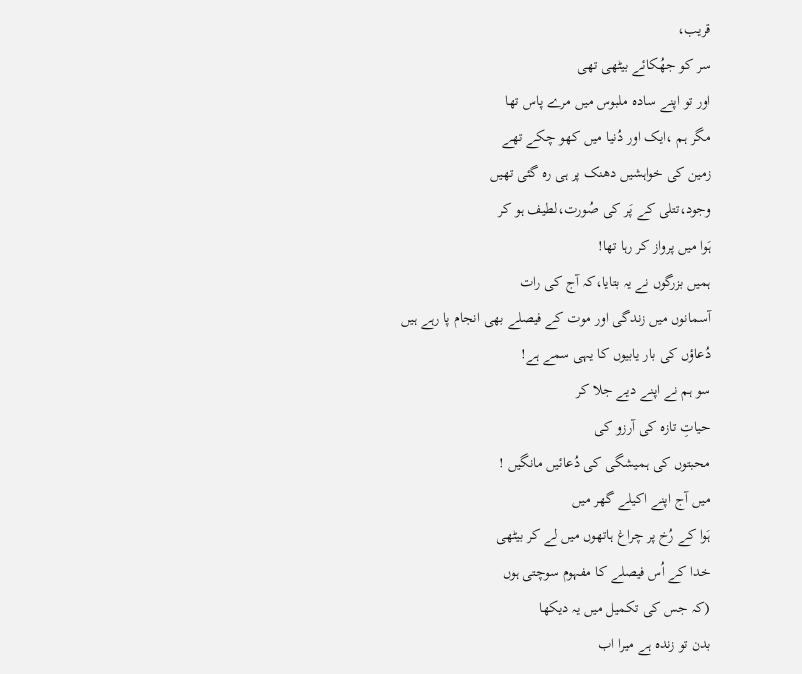قریب،
سر کو جھُکائے بیٹھی تھی
اور تو اپنے سادہ ملبوس میں مرے پاس تھا
مگر ہم ،ایک اور دُنیا میں کھو چکے تھے
زمین کی خواہشیں دھنک پر ہی رہ گئی تھیں
وجود،تتلی کے پَر کی صُورت،لطیف ہو کر
ہَوا میں پرواز کر رہا تھا!
ہمیں بزرگوں نے یہ بتایا،کہ آج کی رات
آسمانوں میں زندگی اور موت کے فیصلے بھی انجام پا رہے ہیں
دُعاؤں کی بار یابیوں کا یہی سمے ہے!
سو ہم نے اپنے دیے جلا کر
حیاتِ تازہ کی آرزو کی
محبتوں کی ہمیشگی کی دُعائیں مانگیں !
میں آج اپنے اکیلے گھر میں
ہَوا کے رُخ پر چراغ ہاتھوں میں لے کر بیٹھی
خدا کے اُس فیصلے کا مفہوم سوچتی ہوں
(کہ جس کی تکمیل میں یہ دیکھا
بدن تو زندہ ہے میرا اب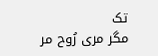تک
مگر مری رُوح مر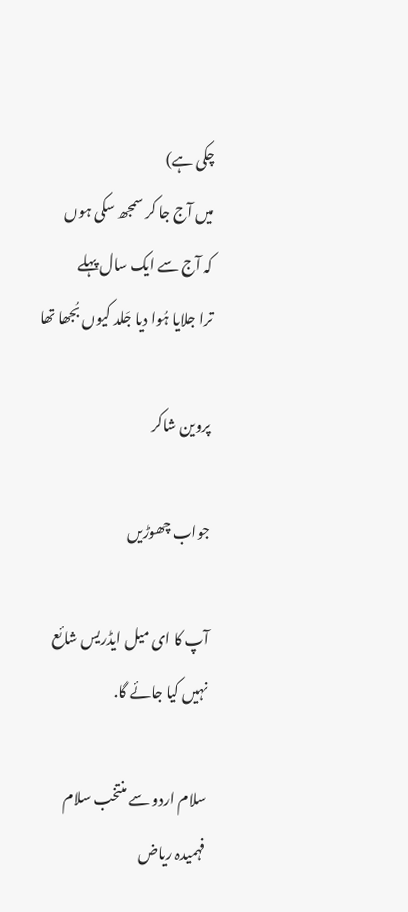چکی ہے)
میں آج جا کر سمجھ سکی ہوں
کہ آج سے ایک سال پہلے
ترا جلایا ہُوا دیا جَلد کیوں بُجھا تھا

پروین شاکر

جواب چھوڑیں

آپ کا ای میل ایڈریس شائع نہیں کیا جائے گا.

سلام اردو سے منتخب سلام
فہمیدہ ریاض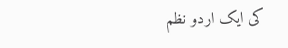کی ایک اردو نظم